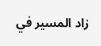زاد المسير في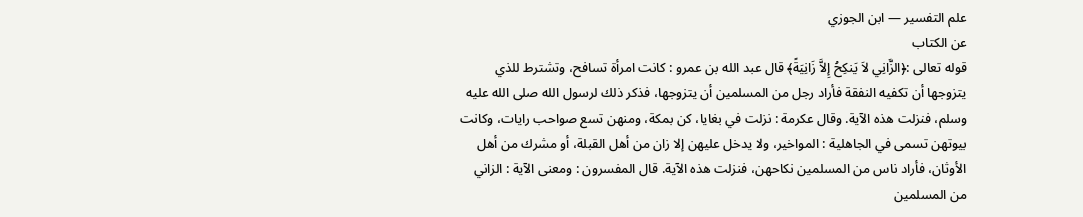علم التفسير — ابن الجوزي
عن الكتاب
قوله تعالى :﴿الزَّانِي لاَ يَنكِحُ إِلاَّ زَانِيَةً﴾ قال عبد الله بن عمرو : كانت امرأة تسافح، وتشترط للذي يتزوجها أن تكفيه النفقة فأراد رجل من المسلمين أن يتزوجها، فذكر ذلك لرسول الله صلى الله عليه وسلم، فنزلت هذه الآية. وقال عكرمة : نزلت في بغايا، كن بمكة، ومنهن تسع صواحب رايات، وكانت بيوتهن تسمى في الجاهلية : المواخير، ولا يدخل عليهن إلا زان من أهل القبلة، أو مشرك من أهل الأوثان، فأراد ناس من المسلمين نكاحهن، فنزلت هذه الآية. قال المفسرون : ومعنى الآية : الزاني من المسلمين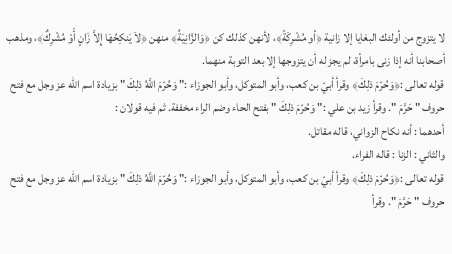لا يتزوج من أولئك البغايا إلا زانية ﴿أو مُشْرِكَةً﴾، لأنهن كذلك كن ﴿وَالزَّانِيَةُ﴾ منهن ﴿لاَ يَنكِحُهَا إِلاَّ زَانٍ أَوْ مُشْرِكٌ﴾، ومذهب أصحابنا أنه إذا زنى بامرأة، لم يجز له أن يتزوجها إلا بعد التوبة منهما.
قوله تعالى :﴿وَحُرّمَ ذلِكَ﴾ وقرأ أبيّ بن كعب، وأبو المتوكل، وأبو الجوزاء :" وَحُرّمَ اللَّهُ ذلِكَ " بزيادة اسم الله عز وجل مع فتح حروف " حَرَّمَ ". وقرأ زيد بن علي :" وَحُرّمَ ذلِكَ " بفتح الحاء وضم الراء مخففة. ثم فيه قولان :
أحدهما : أنه نكاح الزواني، قاله مقاتل.
والثاني : الزنا : قاله الفراء.
قوله تعالى :﴿وَحُرّمَ ذلِكَ﴾ وقرأ أبيّ بن كعب، وأبو المتوكل، وأبو الجوزاء :" وَحُرّمَ اللَّهُ ذلِكَ " بزيادة اسم الله عز وجل مع فتح حروف " حَرَّمَ ". وقرأ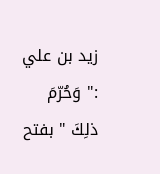زيد بن علي :" وَحُرّمَ ذلِكَ " بفتح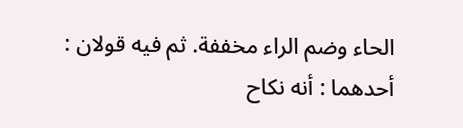الحاء وضم الراء مخففة. ثم فيه قولان :
أحدهما : أنه نكاح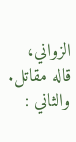الزواني، قاله مقاتل.
والثاني :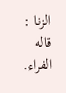الزنا : قاله الفراء.